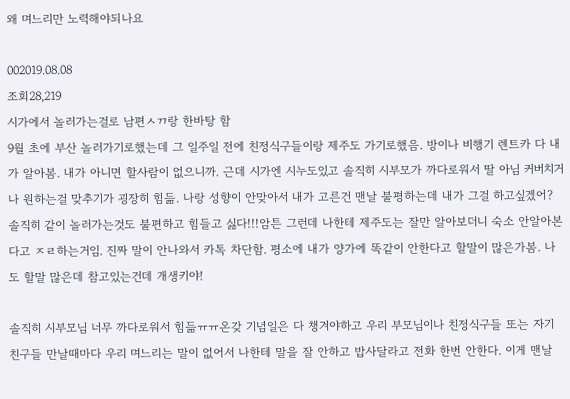왜 며느리만 노력해야되나요

002019.08.08
조회28,219
시가에서 놀러가는걸로 남편ㅅㄲ랑 한바탕 함
9월 초에 부산 놀러가기로했는데 그 일주일 전에 친정식구들이랑 제주도 가기로했음. 방이나 비행기 렌트카 다 내가 알아봄. 내가 아니면 할사람이 없으니까. 근데 시가엔 시누도있고 솔직히 시부모가 까다로워서 딸 아님 커버치거나 원하는걸 맞추기가 굉장히 힘듦. 나랑 성향이 안맞아서 내가 고른건 맨날 불평하는데 내가 그걸 하고싶겠어? 솔직히 같이 놀러가는것도 불편하고 힘들고 싫다!!!암튼 그런데 나한테 제주도는 잘만 알아보더니 숙소 안알아본다고 ㅈㄹ하는거임. 진짜 말이 안나와서 카톡 차단함. 평소에 내가 양가에 똑같이 안한다고 할말이 많은가봄. 나도 할말 많은데 참고있는건데 개생키야!

솔직히 시부모님 너무 까다로워서 힘듦ㅠㅠ온갖 기념일은 다 챙겨야하고 우리 부모님이나 친정식구들 또는 자기 친구들 만날때마다 우리 며느리는 말이 없어서 나한테 말을 잘 안하고 밥사달라고 전화 한번 안한다. 이게 맨날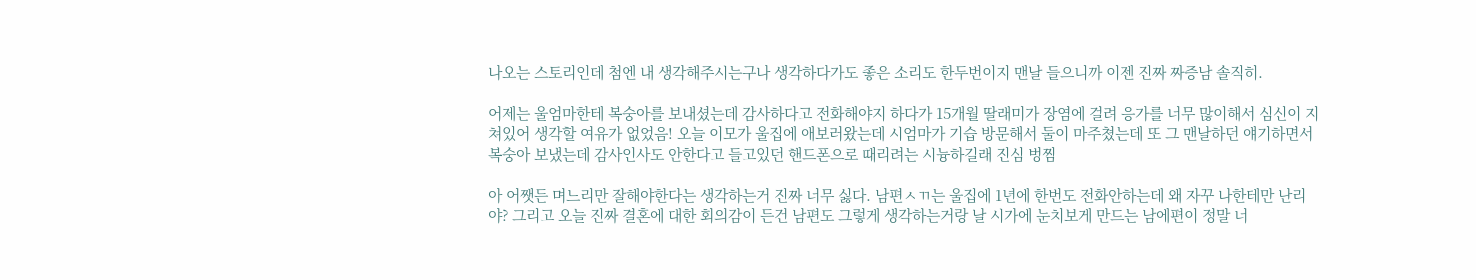나오는 스토리인데 첨엔 내 생각해주시는구나 생각하다가도 좋은 소리도 한두번이지 맨날 들으니까 이젠 진짜 짜증남 솔직히.

어제는 울엄마한테 복숭아를 보내셨는데 감사하다고 전화해야지 하다가 15개월 딸래미가 장염에 걸려 응가를 너무 많이해서 심신이 지쳐있어 생각할 여유가 없었음! 오늘 이모가 울집에 애보러왔는데 시엄마가 기습 방문해서 둘이 마주쳤는데 또 그 맨날하던 얘기하면서 복숭아 보냈는데 감사인사도 안한다고 들고있던 핸드폰으로 때리려는 시늉하길래 진심 벙찜

아 어쨋든 며느리만 잘해야한다는 생각하는거 진짜 너무 싫다. 남편ㅅㄲ는 울집에 1년에 한번도 전화안하는데 왜 자꾸 나한테만 난리야? 그리고 오늘 진짜 결혼에 대한 회의감이 든건 남편도 그렇게 생각하는거랑 날 시가에 눈치보게 만드는 남에편이 정말 너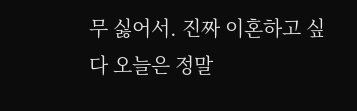무 싫어서. 진짜 이혼하고 싶다 오늘은 정말